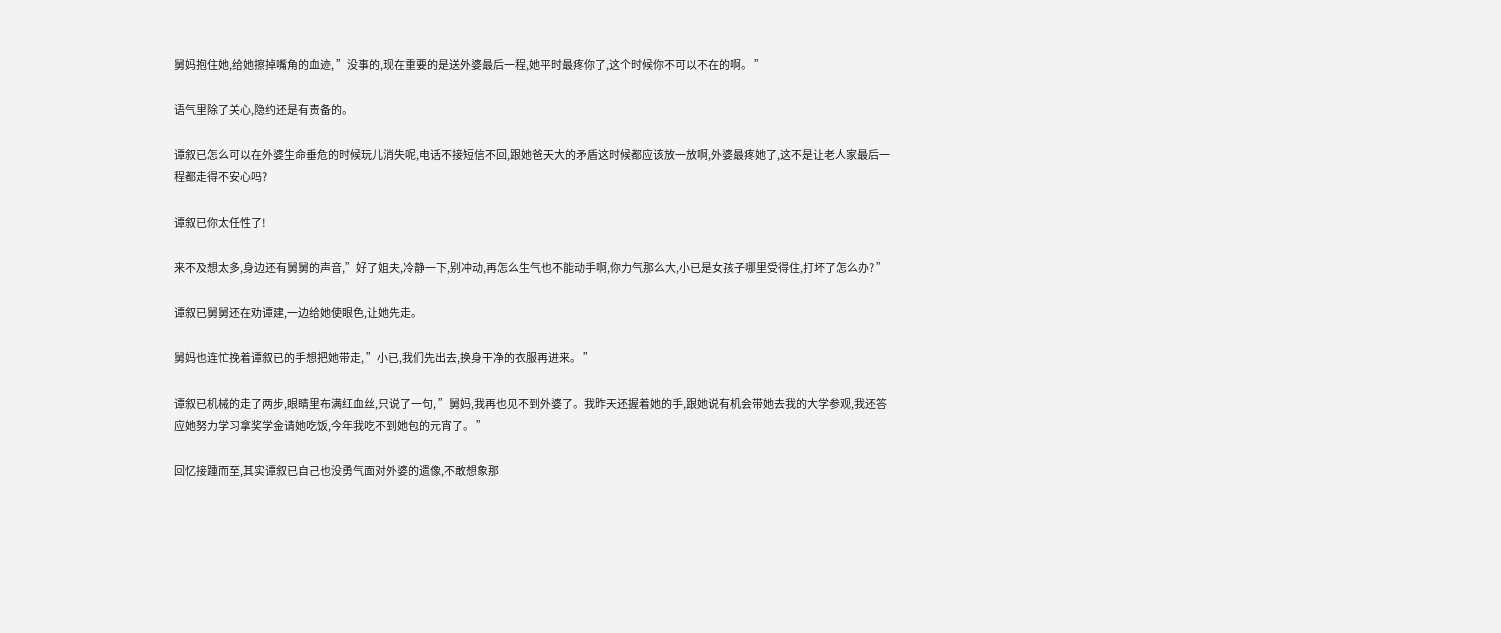舅妈抱住她,给她擦掉嘴角的血迹, ”没事的,现在重要的是送外婆最后一程,她平时最疼你了,这个时候你不可以不在的啊。 ”

语气里除了关心,隐约还是有责备的。

谭叙已怎么可以在外婆生命垂危的时候玩儿消失呢,电话不接短信不回,跟她爸天大的矛盾这时候都应该放一放啊,外婆最疼她了,这不是让老人家最后一程都走得不安心吗?

谭叙已你太任性了!

来不及想太多,身边还有舅舅的声音,”好了姐夫,冷静一下,别冲动,再怎么生气也不能动手啊,你力气那么大,小已是女孩子哪里受得住,打坏了怎么办? ”

谭叙已舅舅还在劝谭建,一边给她使眼色,让她先走。

舅妈也连忙挽着谭叙已的手想把她带走, ”小已,我们先出去,换身干净的衣服再进来。 ”

谭叙已机械的走了两步,眼睛里布满红血丝,只说了一句, ”舅妈,我再也见不到外婆了。我昨天还握着她的手,跟她说有机会带她去我的大学参观,我还答应她努力学习拿奖学金请她吃饭,今年我吃不到她包的元宵了。 ”

回忆接踵而至,其实谭叙已自己也没勇气面对外婆的遗像,不敢想象那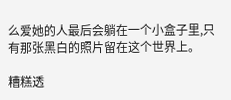么爱她的人最后会躺在一个小盒子里,只有那张黑白的照片留在这个世界上。

糟糕透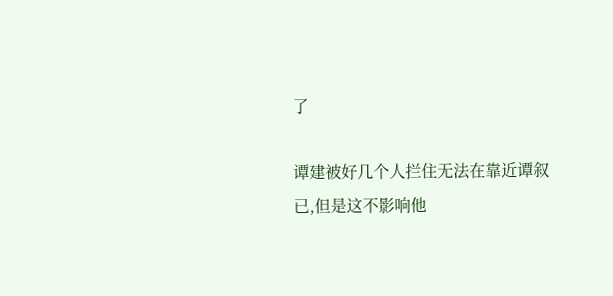了

谭建被好几个人拦住无法在靠近谭叙已,但是这不影响他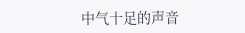中气十足的声音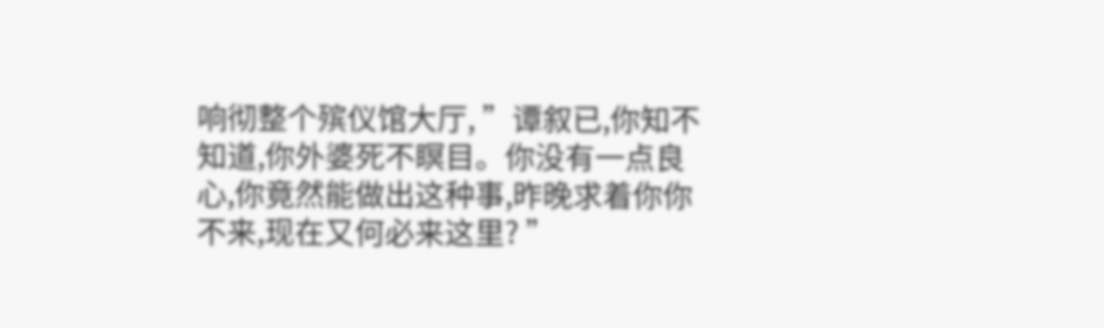响彻整个殡仪馆大厅, ”谭叙已,你知不知道,你外婆死不瞑目。你没有一点良心,你竟然能做出这种事,昨晚求着你你不来,现在又何必来这里? ”